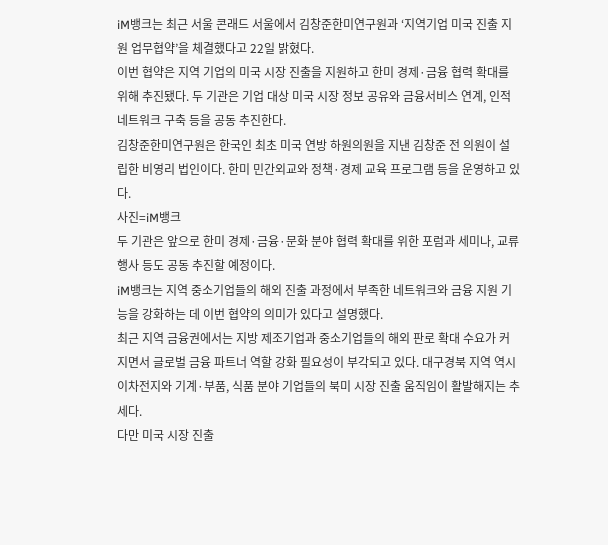iM뱅크는 최근 서울 콘래드 서울에서 김창준한미연구원과 ‘지역기업 미국 진출 지원 업무협약’을 체결했다고 22일 밝혔다.
이번 협약은 지역 기업의 미국 시장 진출을 지원하고 한미 경제·금융 협력 확대를 위해 추진됐다. 두 기관은 기업 대상 미국 시장 정보 공유와 금융서비스 연계, 인적 네트워크 구축 등을 공동 추진한다.
김창준한미연구원은 한국인 최초 미국 연방 하원의원을 지낸 김창준 전 의원이 설립한 비영리 법인이다. 한미 민간외교와 정책·경제 교육 프로그램 등을 운영하고 있다.
사진=iM뱅크
두 기관은 앞으로 한미 경제·금융·문화 분야 협력 확대를 위한 포럼과 세미나, 교류 행사 등도 공동 추진할 예정이다.
iM뱅크는 지역 중소기업들의 해외 진출 과정에서 부족한 네트워크와 금융 지원 기능을 강화하는 데 이번 협약의 의미가 있다고 설명했다.
최근 지역 금융권에서는 지방 제조기업과 중소기업들의 해외 판로 확대 수요가 커지면서 글로벌 금융 파트너 역할 강화 필요성이 부각되고 있다. 대구경북 지역 역시 이차전지와 기계·부품, 식품 분야 기업들의 북미 시장 진출 움직임이 활발해지는 추세다.
다만 미국 시장 진출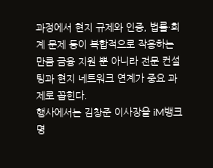과정에서 현지 규제와 인증, 법률·회계 문제 등이 복합적으로 작용하는 만큼 금융 지원 뿐 아니라 전문 컨설팅과 현지 네트워크 연계가 중요 과제로 꼽힌다.
행사에서는 김창준 이사장을 iM뱅크 명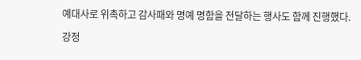예대사로 위촉하고 감사패와 명예 명함을 전달하는 행사도 함께 진행했다.
강정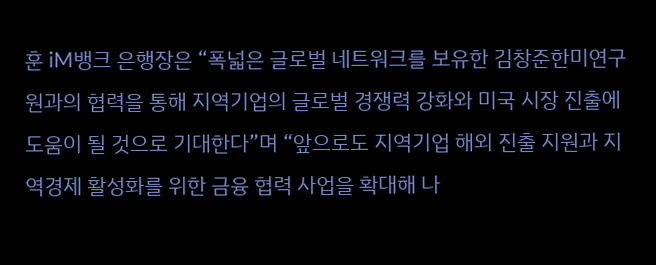훈 iM뱅크 은행장은 “폭넓은 글로벌 네트워크를 보유한 김창준한미연구원과의 협력을 통해 지역기업의 글로벌 경쟁력 강화와 미국 시장 진출에 도움이 될 것으로 기대한다”며 “앞으로도 지역기업 해외 진출 지원과 지역경제 활성화를 위한 금융 협력 사업을 확대해 나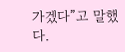가겠다”고 말했다.